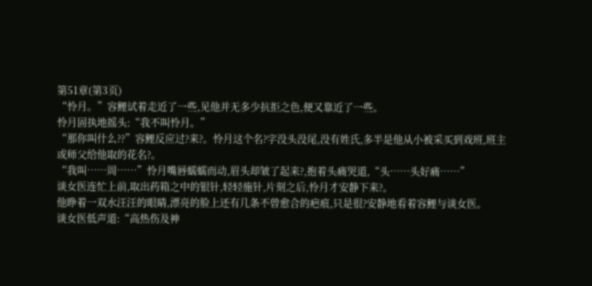第51章(第3页)
“怜月。”容鲤试着走近了一些,见他并无多少抗拒之色,便又靠近了一些。
怜月固执地摇头:“我不叫怜月。”
“那你叫什么??”容鲤反应过?来?。怜月这个名?字没头没尾,没有姓氏,多半是他从小被采买到戏班,班主或师父给他取的花名?。
“我叫……周……”怜月嘴唇蠕蠕而动,眉头却皱了起来?,抱着头痛哭道,“头……头好痛……”
谈女医连忙上前,取出药箱之中的银针,轻轻施针,片刻之后,怜月才安静下来?。
他睁着一双水汪汪的眼睛,漂亮的脸上还有几条不曾愈合的疤痕,只是很?安静地看着容鲤与谈女医。
谈女医低声道:“高热伤及神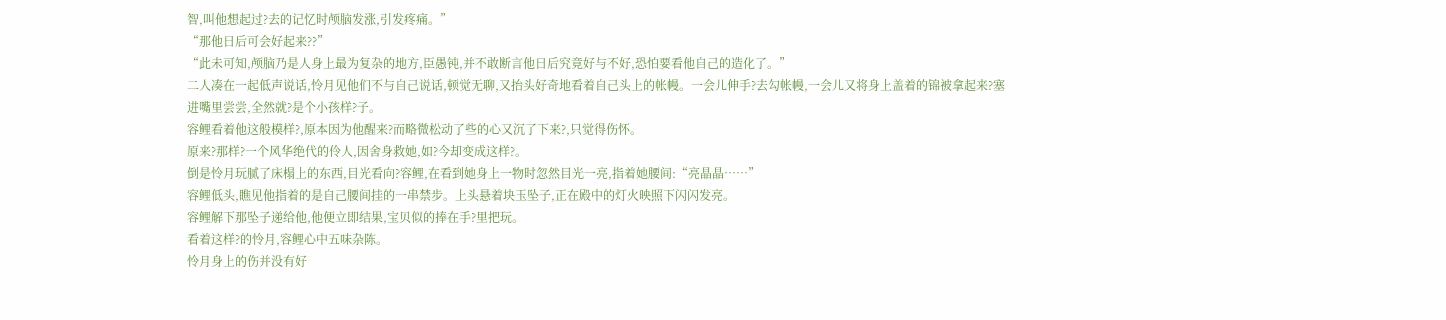智,叫他想起过?去的记忆时颅脑发涨,引发疼痛。”
“那他日后可会好起来??”
“此未可知,颅脑乃是人身上最为复杂的地方,臣愚钝,并不敢断言他日后究竟好与不好,恐怕要看他自己的造化了。”
二人凑在一起低声说话,怜月见他们不与自己说话,顿觉无聊,又抬头好奇地看着自己头上的帐幔。一会儿伸手?去勾帐幔,一会儿又将身上盖着的锦被拿起来?塞进嘴里尝尝,全然就?是个小孩样?子。
容鲤看着他这般模样?,原本因为他醒来?而略微松动了些的心又沉了下来?,只觉得伤怀。
原来?那样?一个风华绝代的伶人,因舍身救她,如?今却变成这样?。
倒是怜月玩腻了床榻上的东西,目光看向?容鲤,在看到她身上一物时忽然目光一亮,指着她腰间:“亮晶晶……”
容鲤低头,瞧见他指着的是自己腰间挂的一串禁步。上头悬着块玉坠子,正在殿中的灯火映照下闪闪发亮。
容鲤解下那坠子递给他,他便立即结果,宝贝似的捧在手?里把玩。
看着这样?的怜月,容鲤心中五味杂陈。
怜月身上的伤并没有好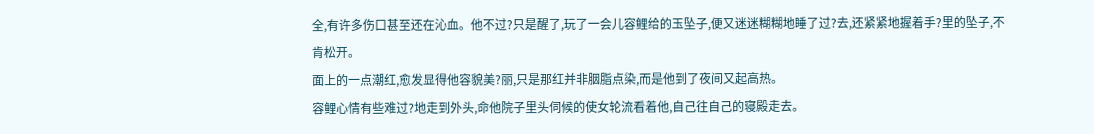全,有许多伤口甚至还在沁血。他不过?只是醒了,玩了一会儿容鲤给的玉坠子,便又迷迷糊糊地睡了过?去,还紧紧地握着手?里的坠子,不肯松开。
面上的一点潮红,愈发显得他容貌美?丽,只是那红并非胭脂点染,而是他到了夜间又起高热。
容鲤心情有些难过?地走到外头,命他院子里头伺候的使女轮流看着他,自己往自己的寝殿走去。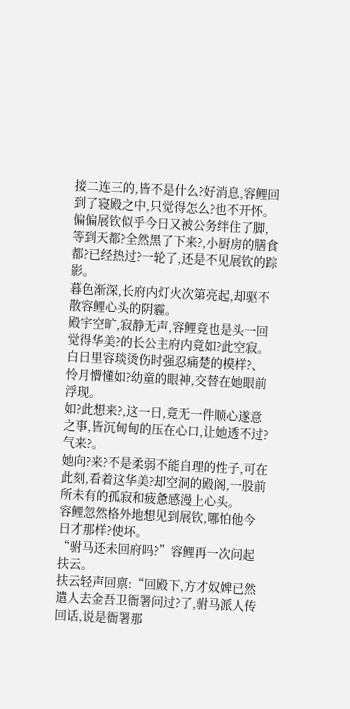接二连三的,皆不是什么?好消息,容鲤回到了寝殿之中,只觉得怎么?也不开怀。
偏偏展钦似乎今日又被公务绊住了脚,等到天都?全然黑了下来?,小厨房的膳食都?已经热过?一轮了,还是不见展钦的踪影。
暮色渐深,长府内灯火次第亮起,却驱不散容鲤心头的阴霾。
殿宇空旷,寂静无声,容鲤竟也是头一回觉得华美?的长公主府内竟如?此空寂。
白日里容琰烫伤时强忍痛楚的模样?、怜月懵懂如?幼童的眼神,交替在她眼前浮现。
如?此想来?,这一日,竟无一件顺心遂意之事,皆沉甸甸的压在心口,让她透不过?气来?。
她向?来?不是柔弱不能自理的性子,可在此刻,看着这华美?却空洞的殿阁,一股前所未有的孤寂和疲惫感漫上心头。
容鲤忽然格外地想见到展钦,哪怕他今日才那样?使坏。
“驸马还未回府吗?”容鲤再一次问起扶云。
扶云轻声回禀:“回殿下,方才奴婢已然遣人去金吾卫衙署问过?了,驸马派人传回话,说是衙署那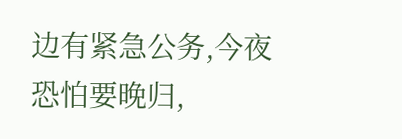边有紧急公务,今夜恐怕要晚归,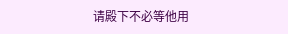请殿下不必等他用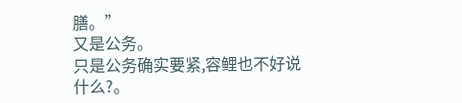膳。”
又是公务。
只是公务确实要紧,容鲤也不好说什么?。